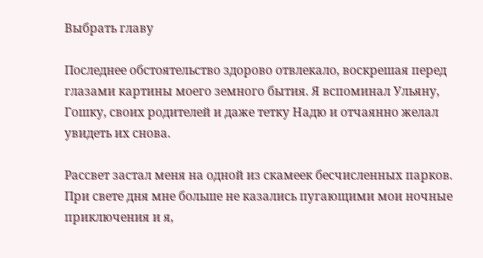Выбрать главу

Последнее обстоятельство здорово отвлекало, воскрешая перед глазами картины моего земного бытия. Я вспоминал Ульяну, Гошку, своих родителей и даже тетку Надю и отчаянно желал увидеть их снова.

Рассвет застал меня на одной из скамеек бесчисленных парков. При свете дня мне больше не казались пугающими мои ночные приключения и я,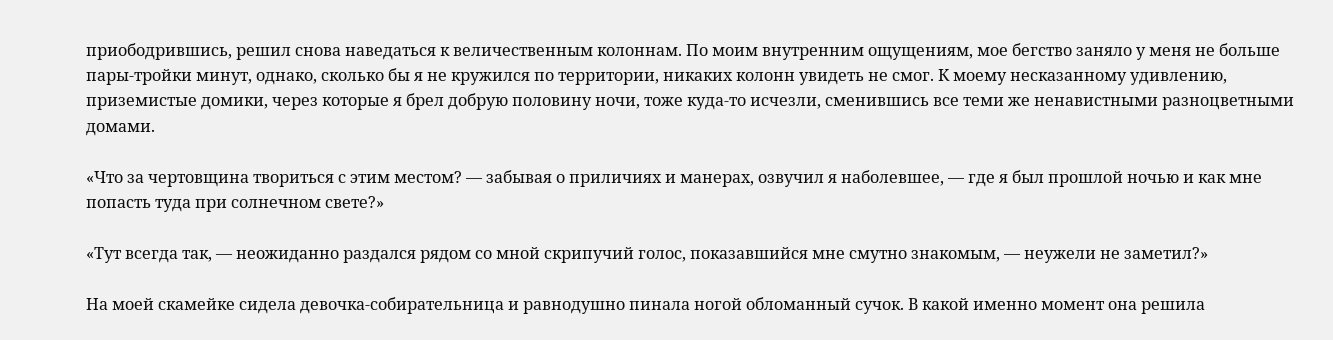приободрившись, решил снова наведаться к величественным колоннам. По моим внутренним ощущениям, мое бегство заняло у меня не больше пары-тройки минут, однако, сколько бы я не кружился по территории, никаких колонн увидеть не смог. К моему несказанному удивлению, приземистые домики, через которые я брел добрую половину ночи, тоже куда-то исчезли, сменившись все теми же ненавистными разноцветными домами.

«Что за чертовщина твориться с этим местом? — забывая о приличиях и манерах, озвучил я наболевшее, — где я был прошлой ночью и как мне попасть туда при солнечном свете?»

«Тут всегда так, — неожиданно раздался рядом со мной скрипучий голос, показавшийся мне смутно знакомым, — неужели не заметил?»

На моей скамейке сидела девочка-собирательница и равнодушно пинала ногой обломанный сучок. В какой именно момент она решила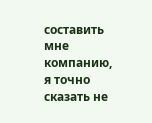составить мне компанию, я точно сказать не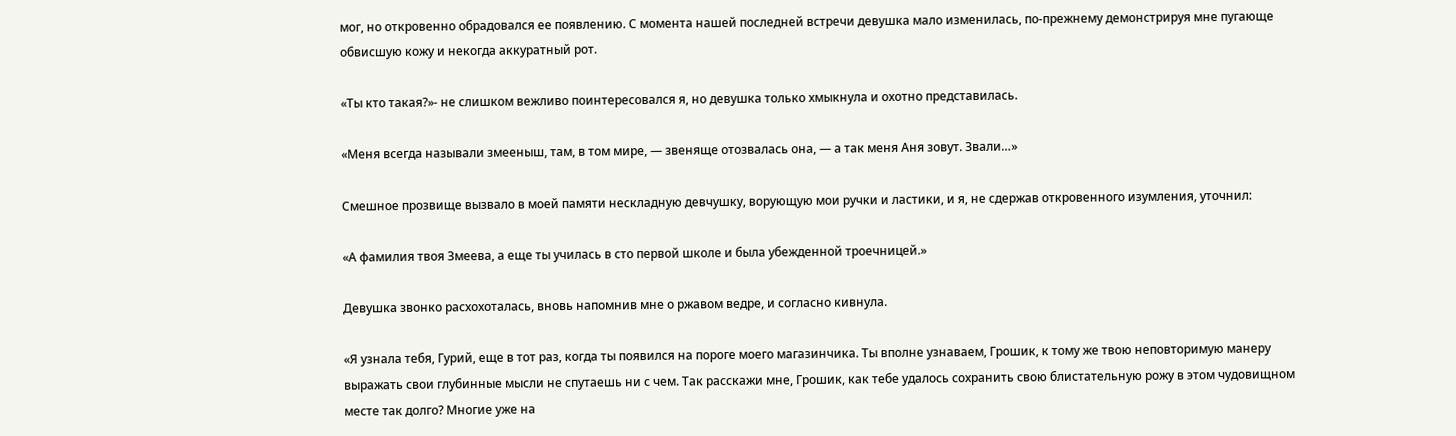мог, но откровенно обрадовался ее появлению. С момента нашей последней встречи девушка мало изменилась, по-прежнему демонстрируя мне пугающе обвисшую кожу и некогда аккуратный рот.

«Ты кто такая?»- не слишком вежливо поинтересовался я, но девушка только хмыкнула и охотно представилась.

«Меня всегда называли змееныш, там, в том мире, — звеняще отозвалась она, — а так меня Аня зовут. Звали…»

Смешное прозвище вызвало в моей памяти нескладную девчушку, ворующую мои ручки и ластики, и я, не сдержав откровенного изумления, уточнил:

«А фамилия твоя Змеева, а еще ты училась в сто первой школе и была убежденной троечницей.»

Девушка звонко расхохоталась, вновь напомнив мне о ржавом ведре, и согласно кивнула.

«Я узнала тебя, Гурий, еще в тот раз, когда ты появился на пороге моего магазинчика. Ты вполне узнаваем, Грошик, к тому же твою неповторимую манеру выражать свои глубинные мысли не спутаешь ни с чем. Так расскажи мне, Грошик, как тебе удалось сохранить свою блистательную рожу в этом чудовищном месте так долго? Многие уже на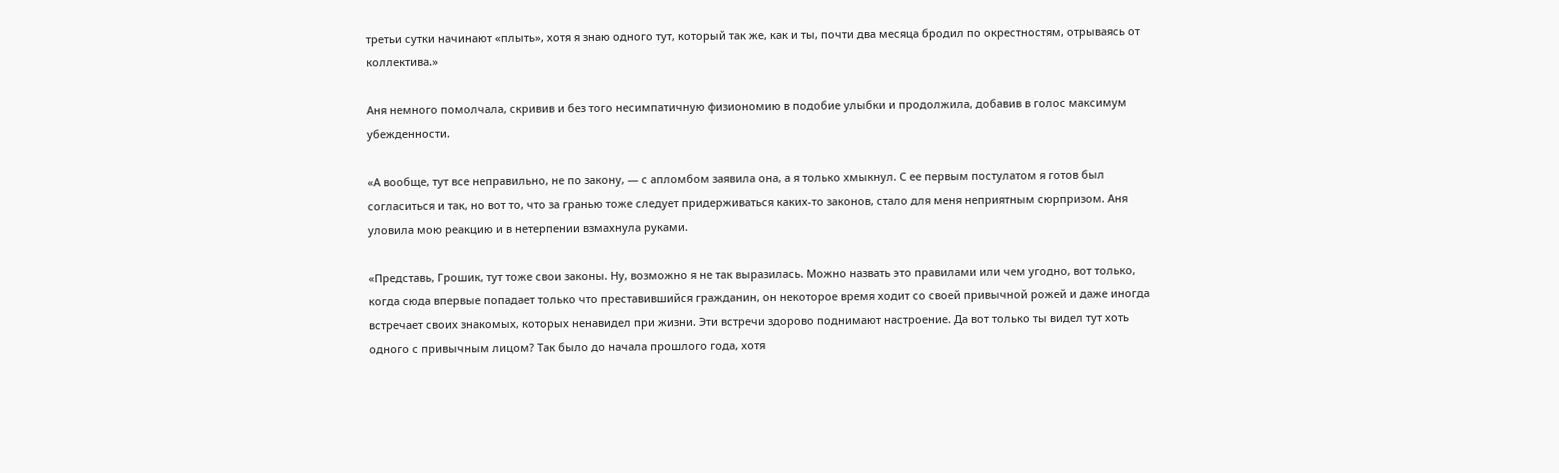третьи сутки начинают «плыть», хотя я знаю одного тут, который так же, как и ты, почти два месяца бродил по окрестностям, отрываясь от коллектива.»

Аня немного помолчала, скривив и без того несимпатичную физиономию в подобие улыбки и продолжила, добавив в голос максимум убежденности.

«А вообще, тут все неправильно, не по закону, — с апломбом заявила она, а я только хмыкнул. С ее первым постулатом я готов был согласиться и так, но вот то, что за гранью тоже следует придерживаться каких-то законов, стало для меня неприятным сюрпризом. Аня уловила мою реакцию и в нетерпении взмахнула руками.

«Представь, Грошик, тут тоже свои законы. Ну, возможно я не так выразилась. Можно назвать это правилами или чем угодно, вот только, когда сюда впервые попадает только что преставившийся гражданин, он некоторое время ходит со своей привычной рожей и даже иногда встречает своих знакомых, которых ненавидел при жизни. Эти встречи здорово поднимают настроение. Да вот только ты видел тут хоть одного с привычным лицом? Так было до начала прошлого года, хотя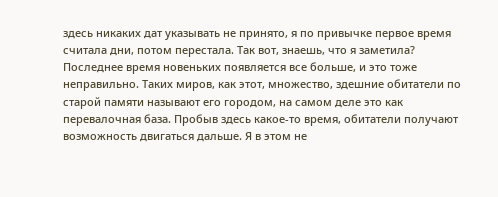здесь никаких дат указывать не принято, я по привычке первое время считала дни, потом перестала. Так вот, знаешь, что я заметила? Последнее время новеньких появляется все больше, и это тоже неправильно. Таких миров, как этот, множество, здешние обитатели по старой памяти называют его городом, на самом деле это как перевалочная база. Пробыв здесь какое-то время, обитатели получают возможность двигаться дальше. Я в этом не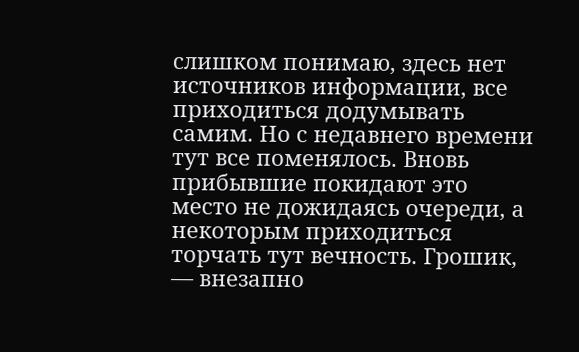слишком понимаю, здесь нет источников информации, все приходиться додумывать самим. Но с недавнего времени тут все поменялось. Вновь прибывшие покидают это место не дожидаясь очереди, а некоторым приходиться торчать тут вечность. Грошик, — внезапно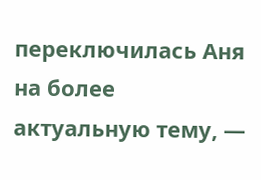переключилась Аня на более актуальную тему, —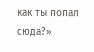как ты попал сюда?»